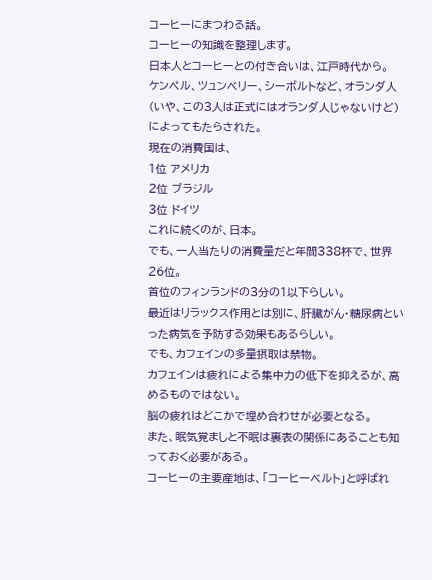コーヒーにまつわる話。
コーヒーの知識を整理します。
日本人とコーヒーとの付き合いは、江戸時代から。
ケンペル、ツュンベリー、シーボルトなど、オランダ人(いや、この3人は正式にはオランダ人じゃないけど)によってもたらされた。
現在の消費国は、
1位 アメリカ
2位 ブラジル
3位 ドイツ
これに続くのが、日本。
でも、一人当たりの消費量だと年間338杯で、世界26位。
首位のフィンランドの3分の1以下らしい。
最近はリラックス作用とは別に、肝臓がん・糖尿病といった病気を予防する効果もあるらしい。
でも、カフェインの多量摂取は禁物。
カフェインは疲れによる集中力の低下を抑えるが、高めるものではない。
脳の疲れはどこかで埋め合わせが必要となる。
また、眠気覚ましと不眠は裏表の関係にあることも知っておく必要がある。
コーヒーの主要産地は、「コーヒーベルト」と呼ばれ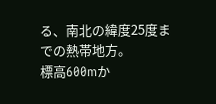る、南北の緯度25度までの熱帯地方。
標高600mか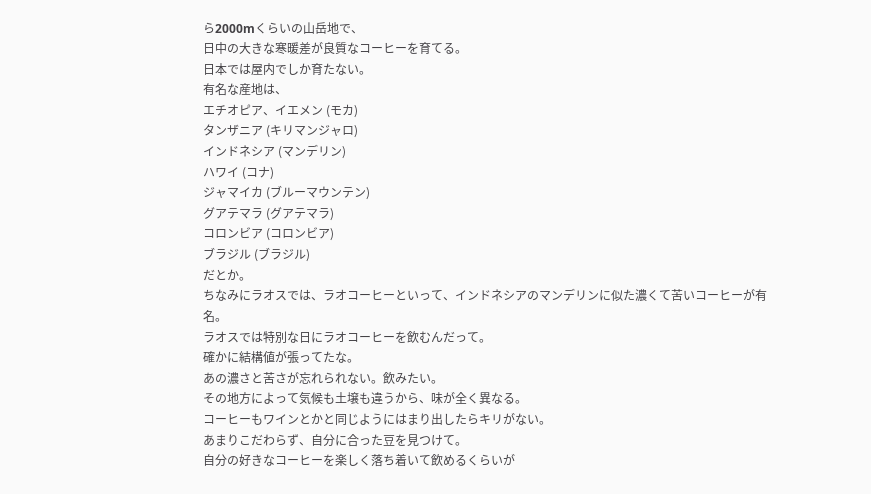ら2000mくらいの山岳地で、
日中の大きな寒暖差が良質なコーヒーを育てる。
日本では屋内でしか育たない。
有名な産地は、
エチオピア、イエメン (モカ)
タンザニア (キリマンジャロ)
インドネシア (マンデリン)
ハワイ (コナ)
ジャマイカ (ブルーマウンテン)
グアテマラ (グアテマラ)
コロンビア (コロンビア)
ブラジル (ブラジル)
だとか。
ちなみにラオスでは、ラオコーヒーといって、インドネシアのマンデリンに似た濃くて苦いコーヒーが有名。
ラオスでは特別な日にラオコーヒーを飲むんだって。
確かに結構値が張ってたな。
あの濃さと苦さが忘れられない。飲みたい。
その地方によって気候も土壌も違うから、味が全く異なる。
コーヒーもワインとかと同じようにはまり出したらキリがない。
あまりこだわらず、自分に合った豆を見つけて。
自分の好きなコーヒーを楽しく落ち着いて飲めるくらいが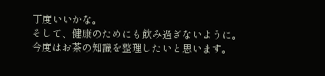丁度いいかな。
そして、健康のためにも飲み過ぎないように。
今度はお茶の知識を整理したいと思います。